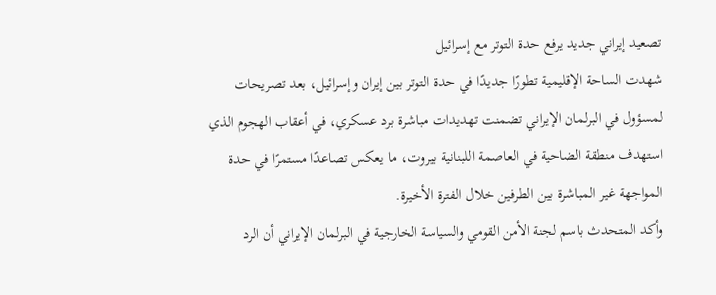تصعيد إيراني جديد يرفع حدة التوتر مع إسرائيل
شهدت الساحة الإقليمية تطورًا جديدًا في حدة التوتر بين إيران وإسرائيل، بعد تصريحات لمسؤول في البرلمان الإيراني تضمنت تهديدات مباشرة برد عسكري، في أعقاب الهجوم الذي استهدف منطقة الضاحية في العاصمة اللبنانية بيروت، ما يعكس تصاعدًا مستمرًا في حدة المواجهة غير المباشرة بين الطرفين خلال الفترة الأخيرة.
وأكد المتحدث باسم لجنة الأمن القومي والسياسة الخارجية في البرلمان الإيراني أن الرد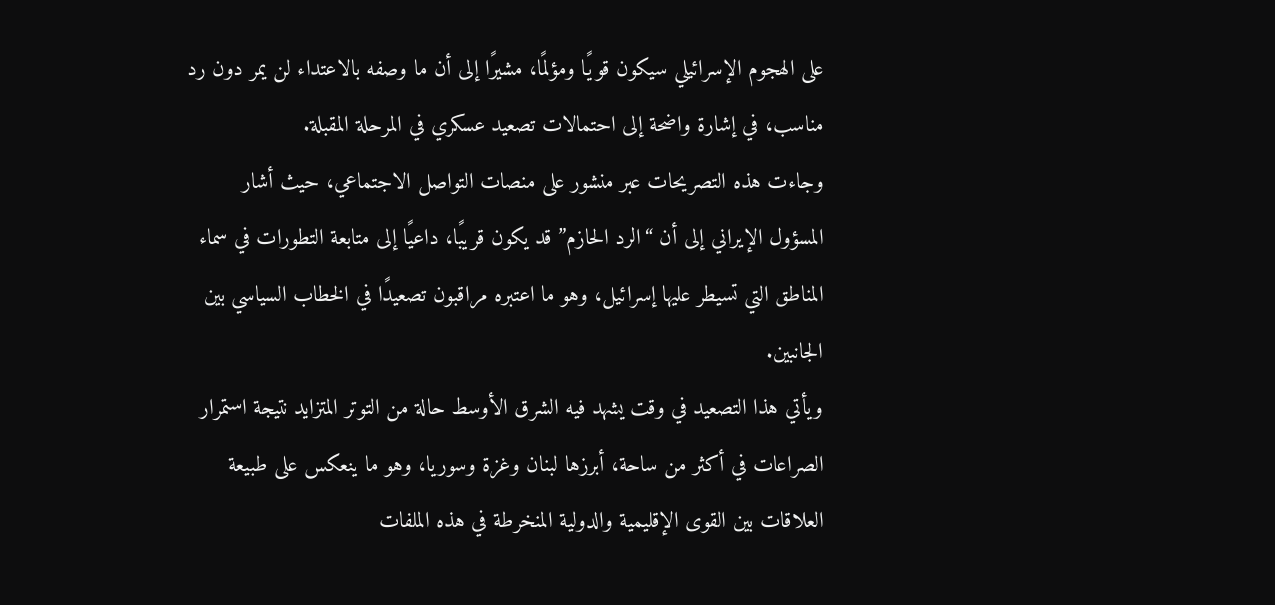على الهجوم الإسرائيلي سيكون قويًا ومؤلمًا، مشيرًا إلى أن ما وصفه بالاعتداء لن يمر دون رد مناسب، في إشارة واضحة إلى احتمالات تصعيد عسكري في المرحلة المقبلة.
وجاءت هذه التصريحات عبر منشور على منصات التواصل الاجتماعي، حيث أشار المسؤول الإيراني إلى أن “الرد الحازم” قد يكون قريبًا، داعيًا إلى متابعة التطورات في سماء المناطق التي تسيطر عليها إسرائيل، وهو ما اعتبره مراقبون تصعيدًا في الخطاب السياسي بين الجانبين.
ويأتي هذا التصعيد في وقت يشهد فيه الشرق الأوسط حالة من التوتر المتزايد نتيجة استمرار الصراعات في أكثر من ساحة، أبرزها لبنان وغزة وسوريا، وهو ما ينعكس على طبيعة العلاقات بين القوى الإقليمية والدولية المنخرطة في هذه الملفات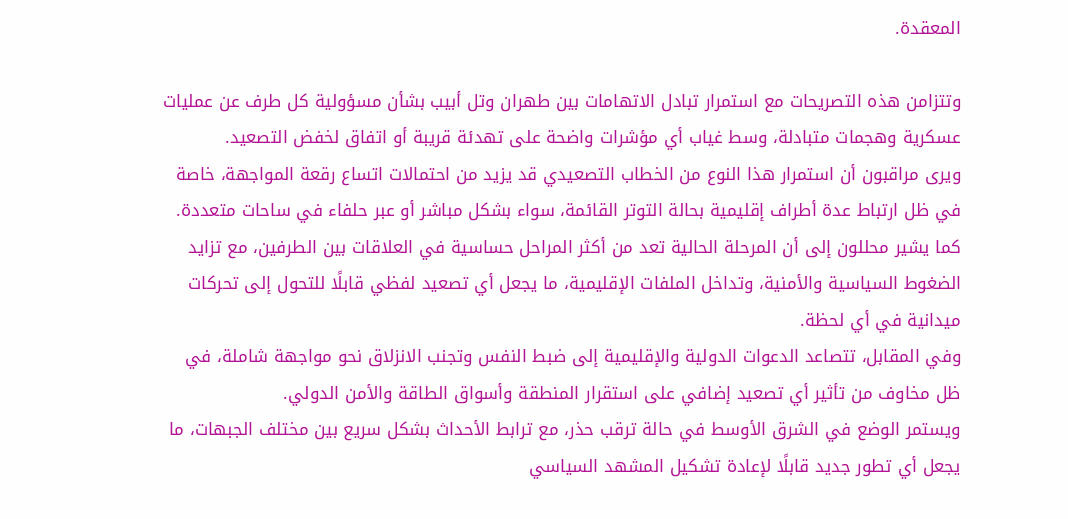المعقدة.

وتتزامن هذه التصريحات مع استمرار تبادل الاتهامات بين طهران وتل أبيب بشأن مسؤولية كل طرف عن عمليات عسكرية وهجمات متبادلة، وسط غياب أي مؤشرات واضحة على تهدئة قريبة أو اتفاق لخفض التصعيد.
ويرى مراقبون أن استمرار هذا النوع من الخطاب التصعيدي قد يزيد من احتمالات اتساع رقعة المواجهة، خاصة في ظل ارتباط عدة أطراف إقليمية بحالة التوتر القائمة، سواء بشكل مباشر أو عبر حلفاء في ساحات متعددة.
كما يشير محللون إلى أن المرحلة الحالية تعد من أكثر المراحل حساسية في العلاقات بين الطرفين، مع تزايد الضغوط السياسية والأمنية، وتداخل الملفات الإقليمية، ما يجعل أي تصعيد لفظي قابلًا للتحول إلى تحركات ميدانية في أي لحظة.
وفي المقابل، تتصاعد الدعوات الدولية والإقليمية إلى ضبط النفس وتجنب الانزلاق نحو مواجهة شاملة، في ظل مخاوف من تأثير أي تصعيد إضافي على استقرار المنطقة وأسواق الطاقة والأمن الدولي.
ويستمر الوضع في الشرق الأوسط في حالة ترقب حذر، مع ترابط الأحداث بشكل سريع بين مختلف الجبهات، ما يجعل أي تطور جديد قابلًا لإعادة تشكيل المشهد السياسي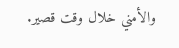والأمني خلال وقت قصير.